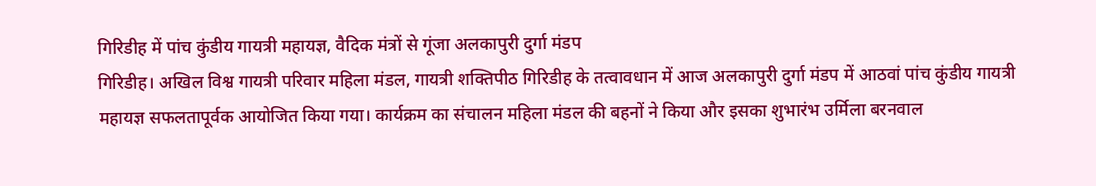गिरिडीह में पांच कुंडीय गायत्री महायज्ञ, वैदिक मंत्रों से गूंजा अलकापुरी दुर्गा मंडप
गिरिडीह। अखिल विश्व गायत्री परिवार महिला मंडल, गायत्री शक्तिपीठ गिरिडीह के तत्वावधान में आज अलकापुरी दुर्गा मंडप में आठवां पांच कुंडीय गायत्री महायज्ञ सफलतापूर्वक आयोजित किया गया। कार्यक्रम का संचालन महिला मंडल की बहनों ने किया और इसका शुभारंभ उर्मिला बरनवाल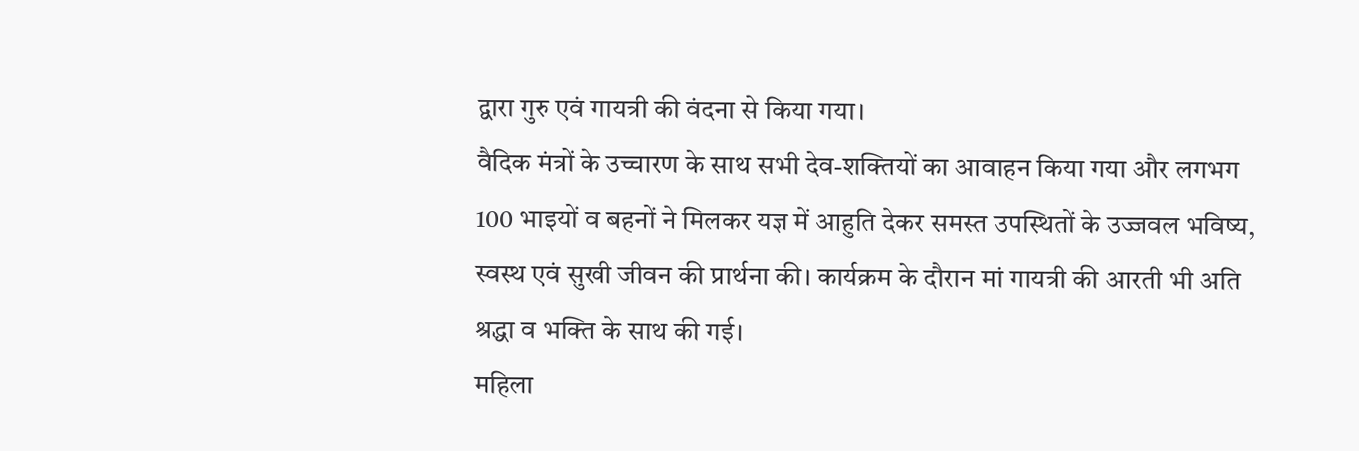द्वारा गुरु एवं गायत्री की वंदना से किया गया।
वैदिक मंत्रों के उच्चारण के साथ सभी देव-शक्तियों का आवाहन किया गया और लगभग 100 भाइयों व बहनों ने मिलकर यज्ञ में आहुति देकर समस्त उपस्थितों के उज्जवल भविष्य, स्वस्थ एवं सुखी जीवन की प्रार्थना की। कार्यक्रम के दौरान मां गायत्री की आरती भी अति श्रद्धा व भक्ति के साथ की गई।
महिला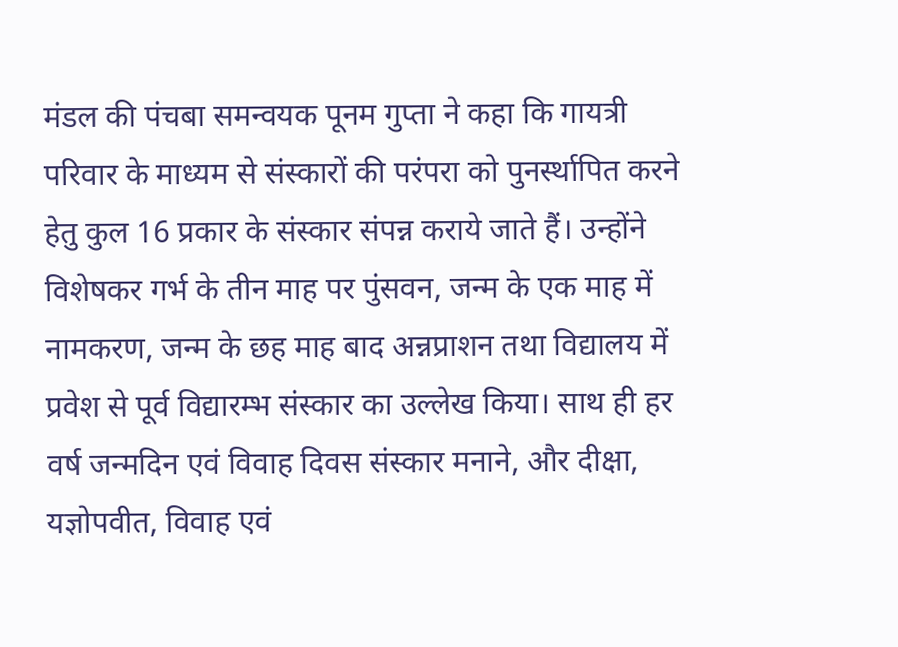मंडल की पंचबा समन्वयक पूनम गुप्ता ने कहा कि गायत्री परिवार के माध्यम से संस्कारों की परंपरा को पुनर्स्थापित करने हेतु कुल 16 प्रकार के संस्कार संपन्न कराये जाते हैं। उन्होंने विशेषकर गर्भ के तीन माह पर पुंसवन, जन्म के एक माह में नामकरण, जन्म के छह माह बाद अन्नप्राशन तथा विद्यालय में प्रवेश से पूर्व विद्यारम्भ संस्कार का उल्लेख किया। साथ ही हर वर्ष जन्मदिन एवं विवाह दिवस संस्कार मनाने, और दीक्षा, यज्ञोपवीत, विवाह एवं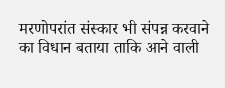मरणोपरांत संस्कार भी संपन्न करवाने का विधान बताया ताकि आने वाली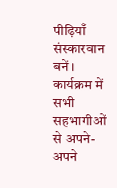पीढ़ियाँ संस्कारवान बनें।
कार्यक्रम में सभी सहभागीओं से अपने-अपने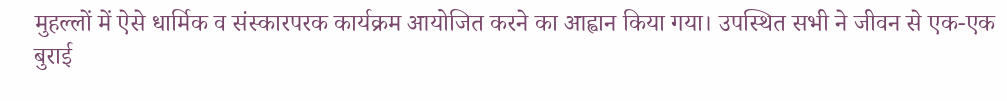मुहल्लों में ऐसे धार्मिक व संस्कारपरक कार्यक्रम आयोजित करने का आह्वान किया गया। उपस्थित सभी ने जीवन से एक-एक बुराई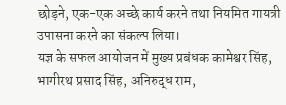छोड़ने, एक-एक अच्छे कार्य करने तथा नियमित गायत्री उपासना करने का संकल्प लिया।
यज्ञ के सफल आयोजन में मुख्य प्रबंधक कामेश्वर सिंह, भागीरथ प्रसाद सिंह, अनिरुद्ध राम,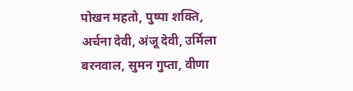पोखन महतो, पुष्पा शक्ति, अर्चना देवी, अंजू देवी, उर्मिला बरनवाल, सुमन गुप्ता, वीणा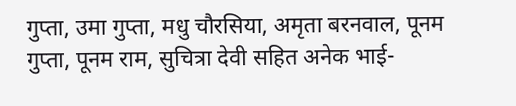गुप्ता, उमा गुप्ता, मधु चौरसिया, अमृता बरनवाल, पूनम गुप्ता, पूनम राम, सुचित्रा देवी सहित अनेक भाई-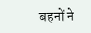बहनों ने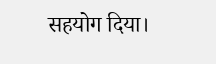सहयोग दिया।